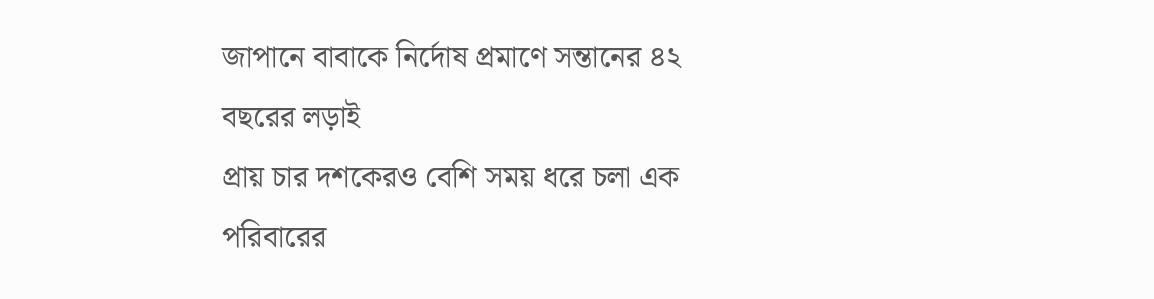জাপানে বাবাকে নির্দোষ প্রমাণে সন্তানের ৪২ বছরের লড়াই
প্রায় চার দশকেরও বেশি সময় ধরে চলা এক পরিবারের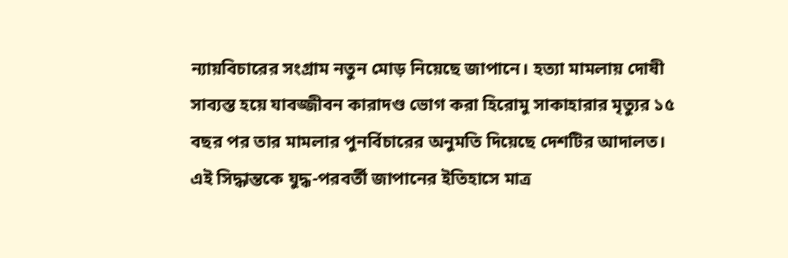ন্যায়বিচারের সংগ্রাম নতুন মোড় নিয়েছে জাপানে। হত্যা মামলায় দোষী সাব্যস্ত হয়ে যাবজ্জীবন কারাদণ্ড ভোগ করা হিরোমু সাকাহারার মৃত্যুর ১৫ বছর পর তার মামলার পুনর্বিচারের অনুমতি দিয়েছে দেশটির আদালত। এই সিদ্ধান্তকে যুদ্ধ-পরবর্তী জাপানের ইতিহাসে মাত্র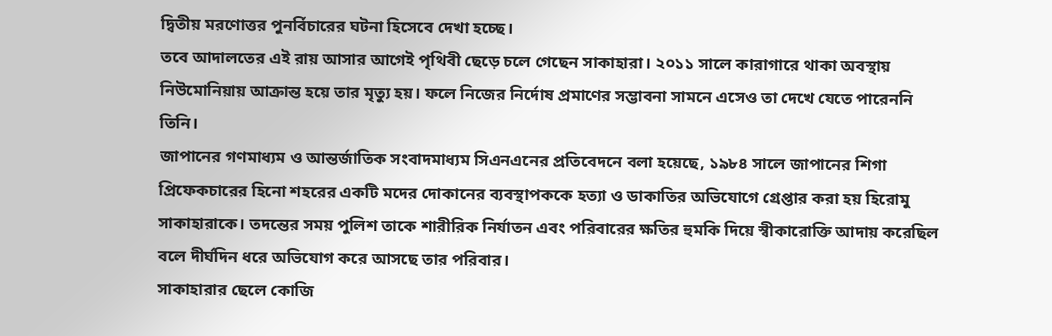দ্বিতীয় মরণোত্তর পুনর্বিচারের ঘটনা হিসেবে দেখা হচ্ছে।
তবে আদালতের এই রায় আসার আগেই পৃথিবী ছেড়ে চলে গেছেন সাকাহারা। ২০১১ সালে কারাগারে থাকা অবস্থায় নিউমোনিয়ায় আক্রান্ত হয়ে তার মৃত্যু হয়। ফলে নিজের নির্দোষ প্রমাণের সম্ভাবনা সামনে এসেও তা দেখে যেতে পারেননি তিনি।
জাপানের গণমাধ্যম ও আন্তর্জাতিক সংবাদমাধ্যম সিএনএনের প্রতিবেদনে বলা হয়েছে, ১৯৮৪ সালে জাপানের শিগা প্রিফেকচারের হিনো শহরের একটি মদের দোকানের ব্যবস্থাপককে হত্যা ও ডাকাতির অভিযোগে গ্রেপ্তার করা হয় হিরোমু সাকাহারাকে। তদন্তের সময় পুলিশ তাকে শারীরিক নির্যাতন এবং পরিবারের ক্ষতির হুমকি দিয়ে স্বীকারোক্তি আদায় করেছিল বলে দীর্ঘদিন ধরে অভিযোগ করে আসছে তার পরিবার।
সাকাহারার ছেলে কোজি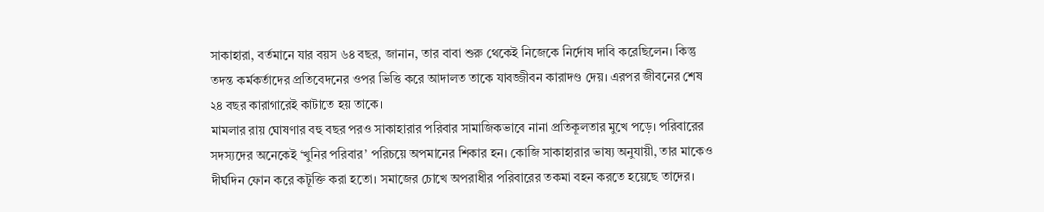সাকাহারা, বর্তমানে যার বয়স ৬৪ বছর, জানান, তার বাবা শুরু থেকেই নিজেকে নির্দোষ দাবি করেছিলেন। কিন্তু তদন্ত কর্মকর্তাদের প্রতিবেদনের ওপর ভিত্তি করে আদালত তাকে যাবজ্জীবন কারাদণ্ড দেয়। এরপর জীবনের শেষ ২৪ বছর কারাগারেই কাটাতে হয় তাকে।
মামলার রায় ঘোষণার বহু বছর পরও সাকাহারার পরিবার সামাজিকভাবে নানা প্রতিকূলতার মুখে পড়ে। পরিবারের সদস্যদের অনেকেই ‘খুনির পরিবার’ পরিচয়ে অপমানের শিকার হন। কোজি সাকাহারার ভাষ্য অনুযায়ী, তার মাকেও দীর্ঘদিন ফোন করে কটূক্তি করা হতো। সমাজের চোখে অপরাধীর পরিবারের তকমা বহন করতে হয়েছে তাদের।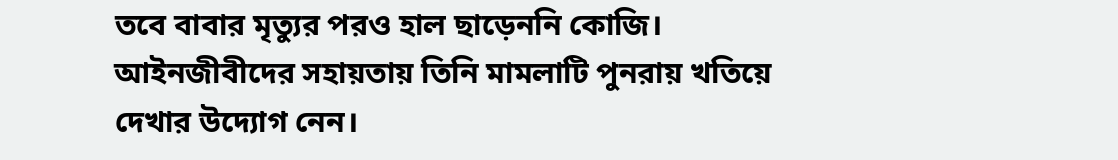তবে বাবার মৃত্যুর পরও হাল ছাড়েননি কোজি। আইনজীবীদের সহায়তায় তিনি মামলাটি পুনরায় খতিয়ে দেখার উদ্যোগ নেন।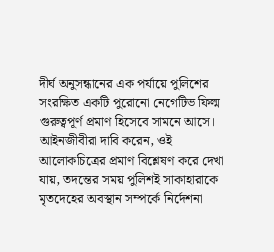দীর্ঘ অনুসন্ধানের এক পর্যায়ে পুলিশের সংরক্ষিত একটি পুরোনো নেগেটিভ ফিল্ম গুরুত্বপূর্ণ প্রমাণ হিসেবে সামনে আসে।
আইনজীবীরা দাবি করেন, ওই আলোকচিত্রের প্রমাণ বিশ্লেষণ করে দেখা যায়, তদন্তের সময় পুলিশই সাকাহারাকে মৃতদেহের অবস্থান সম্পর্কে নির্দেশনা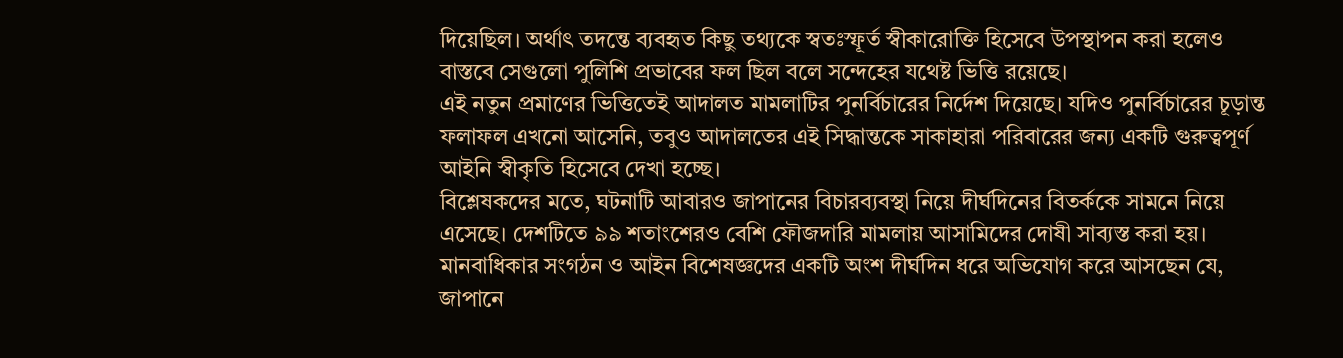দিয়েছিল। অর্থাৎ তদন্তে ব্যবহৃত কিছু তথ্যকে স্বতঃস্ফূর্ত স্বীকারোক্তি হিসেবে উপস্থাপন করা হলেও বাস্তবে সেগুলো পুলিশি প্রভাবের ফল ছিল বলে সন্দেহের যথেষ্ট ভিত্তি রয়েছে।
এই নতুন প্রমাণের ভিত্তিতেই আদালত মামলাটির পুনর্বিচারের নির্দেশ দিয়েছে। যদিও পুনর্বিচারের চূড়ান্ত ফলাফল এখনো আসেনি, তবুও আদালতের এই সিদ্ধান্তকে সাকাহারা পরিবারের জন্য একটি গুরুত্বপূর্ণ আইনি স্বীকৃতি হিসেবে দেখা হচ্ছে।
বিশ্লেষকদের মতে, ঘটনাটি আবারও জাপানের বিচারব্যবস্থা নিয়ে দীর্ঘদিনের বিতর্ককে সামনে নিয়ে এসেছে। দেশটিতে ৯৯ শতাংশেরও বেশি ফৌজদারি মামলায় আসামিদের দোষী সাব্যস্ত করা হয়। মানবাধিকার সংগঠন ও আইন বিশেষজ্ঞদের একটি অংশ দীর্ঘদিন ধরে অভিযোগ করে আসছেন যে, জাপানে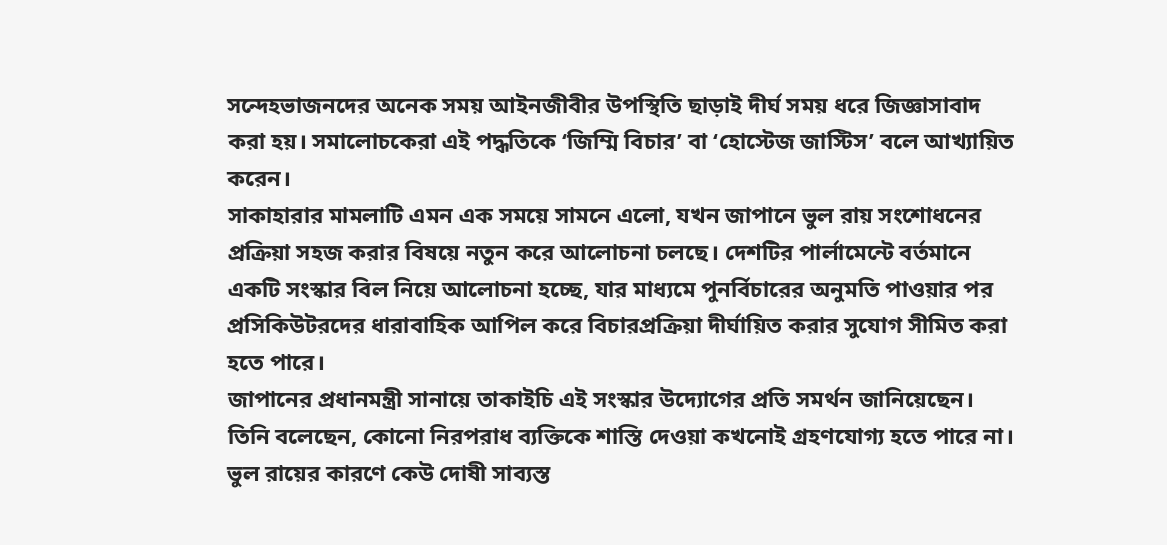সন্দেহভাজনদের অনেক সময় আইনজীবীর উপস্থিতি ছাড়াই দীর্ঘ সময় ধরে জিজ্ঞাসাবাদ করা হয়। সমালোচকেরা এই পদ্ধতিকে ‘জিম্মি বিচার’ বা ‘হোস্টেজ জাস্টিস’ বলে আখ্যায়িত করেন।
সাকাহারার মামলাটি এমন এক সময়ে সামনে এলো, যখন জাপানে ভুল রায় সংশোধনের প্রক্রিয়া সহজ করার বিষয়ে নতুন করে আলোচনা চলছে। দেশটির পার্লামেন্টে বর্তমানে একটি সংস্কার বিল নিয়ে আলোচনা হচ্ছে, যার মাধ্যমে পুনর্বিচারের অনুমতি পাওয়ার পর প্রসিকিউটরদের ধারাবাহিক আপিল করে বিচারপ্রক্রিয়া দীর্ঘায়িত করার সুযোগ সীমিত করা হতে পারে।
জাপানের প্রধানমন্ত্রী সানায়ে তাকাইচি এই সংস্কার উদ্যোগের প্রতি সমর্থন জানিয়েছেন। তিনি বলেছেন, কোনো নিরপরাধ ব্যক্তিকে শাস্তি দেওয়া কখনোই গ্রহণযোগ্য হতে পারে না। ভুল রায়ের কারণে কেউ দোষী সাব্যস্ত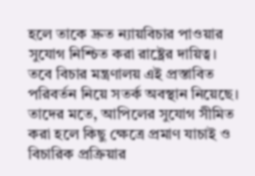হলে তাকে দ্রুত ন্যায়বিচার পাওয়ার সুযোগ নিশ্চিত করা রাষ্ট্রের দায়িত্ব।
তবে বিচার মন্ত্রণালয় এই প্রস্তাবিত পরিবর্তন নিয়ে সতর্ক অবস্থান নিয়েছে। তাদের মতে, আপিলের সুযোগ সীমিত করা হলে কিছু ক্ষেত্রে প্রমাণ যাচাই ও বিচারিক প্রক্রিয়ার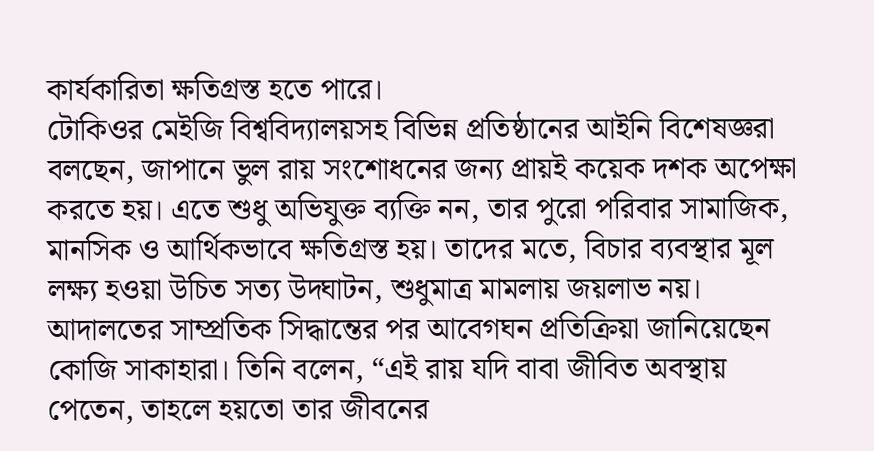কার্যকারিতা ক্ষতিগ্রস্ত হতে পারে।
টোকিওর মেইজি বিশ্ববিদ্যালয়সহ বিভিন্ন প্রতিষ্ঠানের আইনি বিশেষজ্ঞরা বলছেন, জাপানে ভুল রায় সংশোধনের জন্য প্রায়ই কয়েক দশক অপেক্ষা করতে হয়। এতে শুধু অভিযুক্ত ব্যক্তি নন, তার পুরো পরিবার সামাজিক, মানসিক ও আর্থিকভাবে ক্ষতিগ্রস্ত হয়। তাদের মতে, বিচার ব্যবস্থার মূল লক্ষ্য হওয়া উচিত সত্য উদ্ঘাটন, শুধুমাত্র মামলায় জয়লাভ নয়।
আদালতের সাম্প্রতিক সিদ্ধান্তের পর আবেগঘন প্রতিক্রিয়া জানিয়েছেন কোজি সাকাহারা। তিনি বলেন, “এই রায় যদি বাবা জীবিত অবস্থায় পেতেন, তাহলে হয়তো তার জীবনের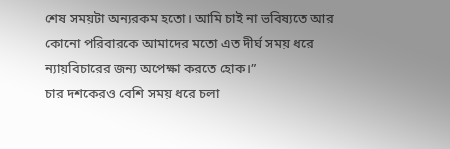শেষ সময়টা অন্যরকম হতো। আমি চাই না ভবিষ্যতে আর কোনো পরিবারকে আমাদের মতো এত দীর্ঘ সময় ধরে ন্যায়বিচারের জন্য অপেক্ষা করতে হোক।”
চার দশকেরও বেশি সময় ধরে চলা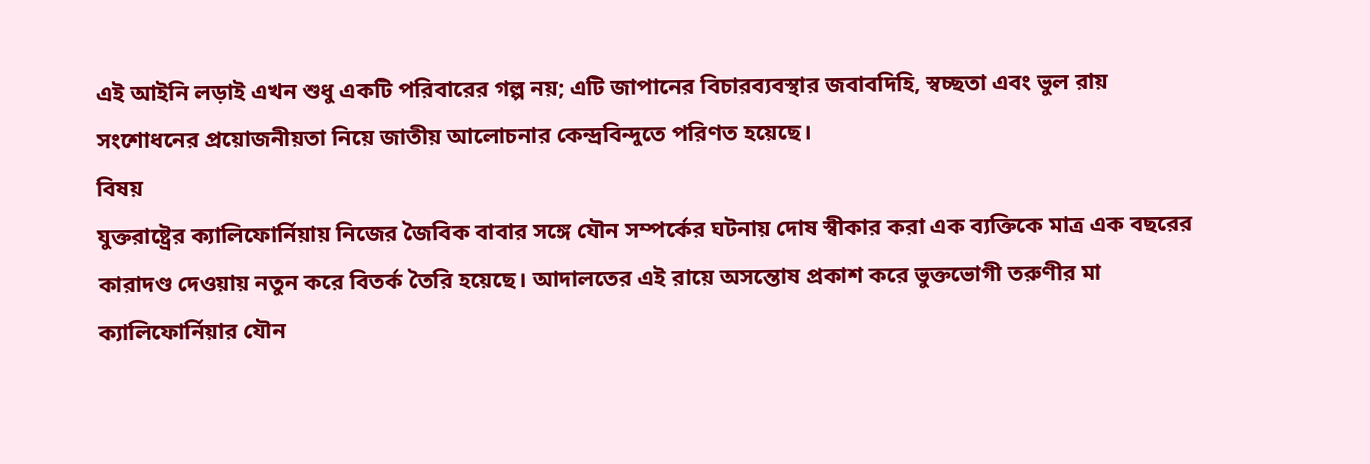এই আইনি লড়াই এখন শুধু একটি পরিবারের গল্প নয়; এটি জাপানের বিচারব্যবস্থার জবাবদিহি, স্বচ্ছতা এবং ভুল রায় সংশোধনের প্রয়োজনীয়তা নিয়ে জাতীয় আলোচনার কেন্দ্রবিন্দুতে পরিণত হয়েছে।
বিষয়
যুক্তরাষ্ট্রের ক্যালিফোর্নিয়ায় নিজের জৈবিক বাবার সঙ্গে যৌন সম্পর্কের ঘটনায় দোষ স্বীকার করা এক ব্যক্তিকে মাত্র এক বছরের কারাদণ্ড দেওয়ায় নতুন করে বিতর্ক তৈরি হয়েছে। আদালতের এই রায়ে অসন্তোষ প্রকাশ করে ভুক্তভোগী তরুণীর মা ক্যালিফোর্নিয়ার যৌন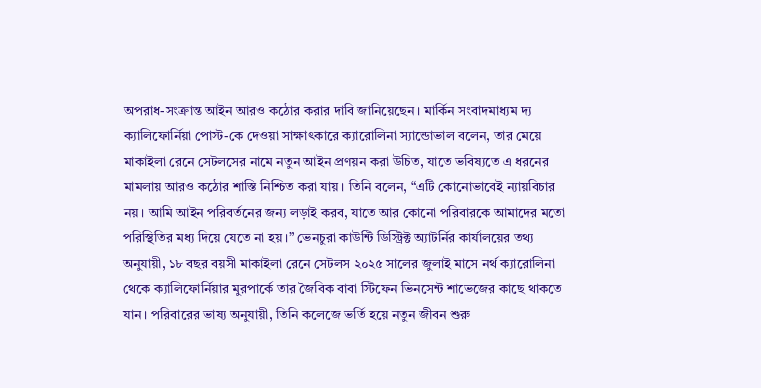অপরাধ-সংক্রান্ত আইন আরও কঠোর করার দাবি জানিয়েছেন। মার্কিন সংবাদমাধ্যম দ্য ক্যালিফোর্নিয়া পোস্ট-কে দেওয়া সাক্ষাৎকারে ক্যারোলিনা স্যান্ডোভাল বলেন, তার মেয়ে মাকাইলা রেনে সেটলসের নামে নতুন আইন প্রণয়ন করা উচিত, যাতে ভবিষ্যতে এ ধরনের মামলায় আরও কঠোর শাস্তি নিশ্চিত করা যায়। তিনি বলেন, “এটি কোনোভাবেই ন্যায়বিচার নয়। আমি আইন পরিবর্তনের জন্য লড়াই করব, যাতে আর কোনো পরিবারকে আমাদের মতো পরিস্থিতির মধ্য দিয়ে যেতে না হয়।” ভেনচুরা কাউন্টি ডিস্ট্রিক্ট অ্যাটর্নির কার্যালয়ের তথ্য অনুযায়ী, ১৮ বছর বয়সী মাকাইলা রেনে সেটলস ২০২৫ সালের জুলাই মাসে নর্থ ক্যারোলিনা থেকে ক্যালিফোর্নিয়ার মুরপার্কে তার জৈবিক বাবা স্টিফেন ভিনসেন্ট শাভেজের কাছে থাকতে যান। পরিবারের ভাষ্য অনুযায়ী, তিনি কলেজে ভর্তি হয়ে নতুন জীবন শুরু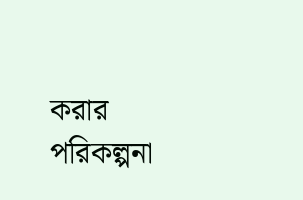করার পরিকল্পনা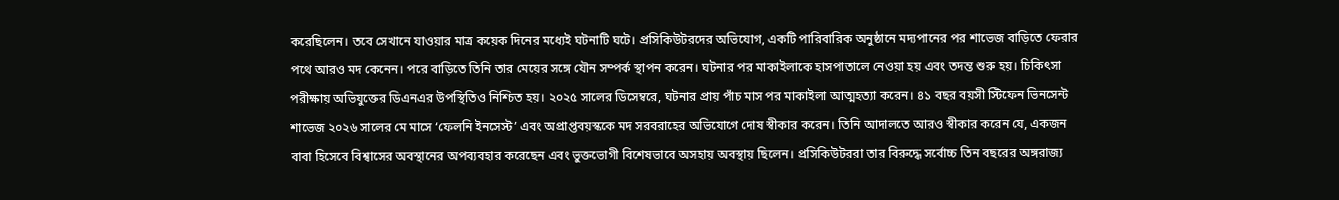করেছিলেন। তবে সেখানে যাওয়ার মাত্র কয়েক দিনের মধ্যেই ঘটনাটি ঘটে। প্রসিকিউটরদের অভিযোগ, একটি পারিবারিক অনুষ্ঠানে মদ্যপানের পর শাভেজ বাড়িতে ফেরার পথে আরও মদ কেনেন। পরে বাড়িতে তিনি তার মেয়ের সঙ্গে যৌন সম্পর্ক স্থাপন করেন। ঘটনার পর মাকাইলাকে হাসপাতালে নেওয়া হয় এবং তদন্ত শুরু হয়। চিকিৎসা পরীক্ষায় অভিযুক্তের ডিএনএর উপস্থিতিও নিশ্চিত হয়। ২০২৫ সালের ডিসেম্বরে, ঘটনার প্রায় পাঁচ মাস পর মাকাইলা আত্মহত্যা করেন। ৪১ বছর বয়সী স্টিফেন ভিনসেন্ট শাভেজ ২০২৬ সালের মে মাসে ‘ফেলনি ইনসেস্ট’ এবং অপ্রাপ্তবয়স্ককে মদ সরবরাহের অভিযোগে দোষ স্বীকার করেন। তিনি আদালতে আরও স্বীকার করেন যে, একজন বাবা হিসেবে বিশ্বাসের অবস্থানের অপব্যবহার করেছেন এবং ভুক্তভোগী বিশেষভাবে অসহায় অবস্থায় ছিলেন। প্রসিকিউটররা তার বিরুদ্ধে সর্বোচ্চ তিন বছরের অঙ্গরাজ্য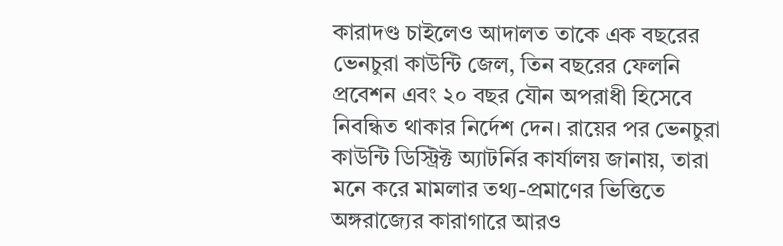কারাদণ্ড চাইলেও আদালত তাকে এক বছরের ভেনচুরা কাউন্টি জেল, তিন বছরের ফেলনি প্রবেশন এবং ২০ বছর যৌন অপরাধী হিসেবে নিবন্ধিত থাকার নির্দেশ দেন। রায়ের পর ভেনচুরা কাউন্টি ডিস্ট্রিক্ট অ্যাটর্নির কার্যালয় জানায়, তারা মনে করে মামলার তথ্য-প্রমাণের ভিত্তিতে অঙ্গরাজ্যের কারাগারে আরও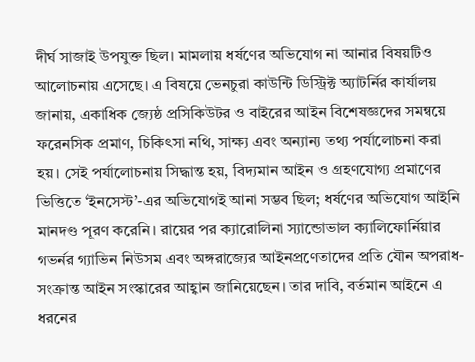দীর্ঘ সাজাই উপযুক্ত ছিল। মামলায় ধর্ষণের অভিযোগ না আনার বিষয়টিও আলোচনায় এসেছে। এ বিষয়ে ভেনচুরা কাউন্টি ডিস্ট্রিক্ট অ্যাটর্নির কার্যালয় জানায়, একাধিক জ্যেষ্ঠ প্রসিকিউটর ও বাইরের আইন বিশেষজ্ঞদের সমন্বয়ে ফরেনসিক প্রমাণ, চিকিৎসা নথি, সাক্ষ্য এবং অন্যান্য তথ্য পর্যালোচনা করা হয়। সেই পর্যালোচনায় সিদ্ধান্ত হয়, বিদ্যমান আইন ও গ্রহণযোগ্য প্রমাণের ভিত্তিতে ‘ইনসেস্ট’-এর অভিযোগই আনা সম্ভব ছিল; ধর্ষণের অভিযোগ আইনি মানদণ্ড পূরণ করেনি। রায়ের পর ক্যারোলিনা স্যান্ডোভাল ক্যালিফোর্নিয়ার গভর্নর গ্যাভিন নিউসম এবং অঙ্গরাজ্যের আইনপ্রণেতাদের প্রতি যৌন অপরাধ-সংক্রান্ত আইন সংস্কারের আহ্বান জানিয়েছেন। তার দাবি, বর্তমান আইনে এ ধরনের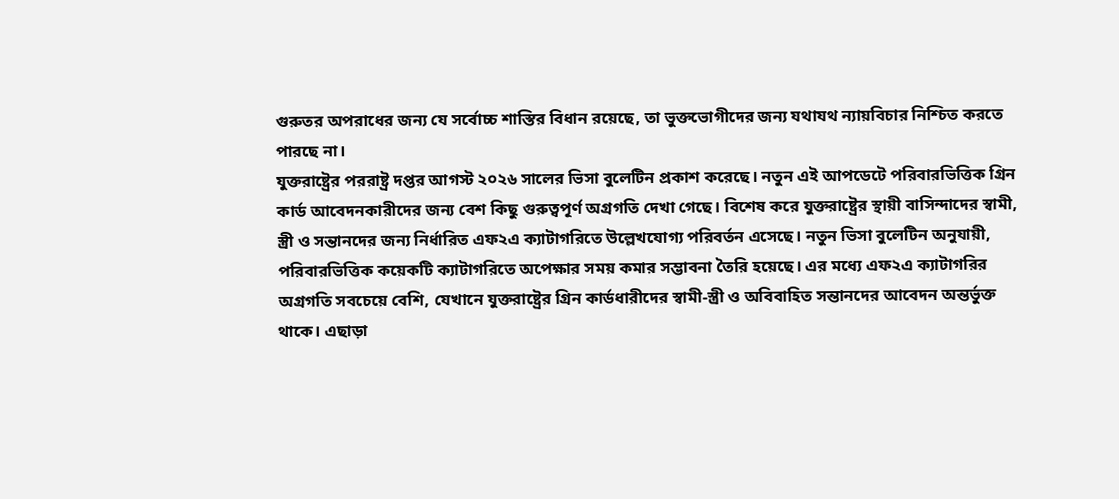গুরুতর অপরাধের জন্য যে সর্বোচ্চ শাস্তির বিধান রয়েছে, তা ভুক্তভোগীদের জন্য যথাযথ ন্যায়বিচার নিশ্চিত করতে পারছে না।
যুক্তরাষ্ট্রের পররাষ্ট্র দপ্তর আগস্ট ২০২৬ সালের ভিসা বুলেটিন প্রকাশ করেছে। নতুন এই আপডেটে পরিবারভিত্তিক গ্রিন কার্ড আবেদনকারীদের জন্য বেশ কিছু গুরুত্বপূর্ণ অগ্রগতি দেখা গেছে। বিশেষ করে যুক্তরাষ্ট্রের স্থায়ী বাসিন্দাদের স্বামী, স্ত্রী ও সন্তানদের জন্য নির্ধারিত এফ২এ ক্যাটাগরিতে উল্লেখযোগ্য পরিবর্তন এসেছে। নতুন ভিসা বুলেটিন অনুযায়ী, পরিবারভিত্তিক কয়েকটি ক্যাটাগরিতে অপেক্ষার সময় কমার সম্ভাবনা তৈরি হয়েছে। এর মধ্যে এফ২এ ক্যাটাগরির অগ্রগতি সবচেয়ে বেশি, যেখানে যুক্তরাষ্ট্রের গ্রিন কার্ডধারীদের স্বামী-স্ত্রী ও অবিবাহিত সন্তানদের আবেদন অন্তর্ভুক্ত থাকে। এছাড়া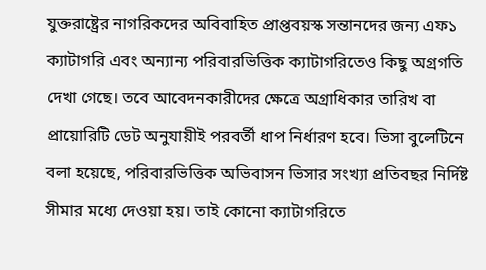যুক্তরাষ্ট্রের নাগরিকদের অবিবাহিত প্রাপ্তবয়স্ক সন্তানদের জন্য এফ১ ক্যাটাগরি এবং অন্যান্য পরিবারভিত্তিক ক্যাটাগরিতেও কিছু অগ্রগতি দেখা গেছে। তবে আবেদনকারীদের ক্ষেত্রে অগ্রাধিকার তারিখ বা প্রায়োরিটি ডেট অনুযায়ীই পরবর্তী ধাপ নির্ধারণ হবে। ভিসা বুলেটিনে বলা হয়েছে, পরিবারভিত্তিক অভিবাসন ভিসার সংখ্যা প্রতিবছর নির্দিষ্ট সীমার মধ্যে দেওয়া হয়। তাই কোনো ক্যাটাগরিতে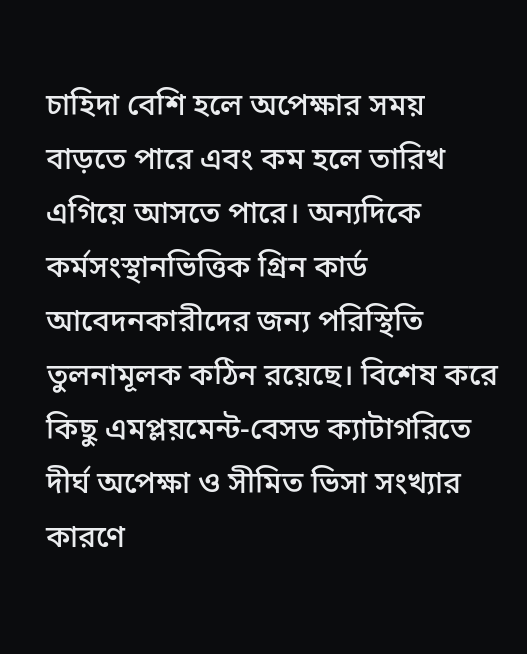চাহিদা বেশি হলে অপেক্ষার সময় বাড়তে পারে এবং কম হলে তারিখ এগিয়ে আসতে পারে। অন্যদিকে কর্মসংস্থানভিত্তিক গ্রিন কার্ড আবেদনকারীদের জন্য পরিস্থিতি তুলনামূলক কঠিন রয়েছে। বিশেষ করে কিছু এমপ্লয়মেন্ট-বেসড ক্যাটাগরিতে দীর্ঘ অপেক্ষা ও সীমিত ভিসা সংখ্যার কারণে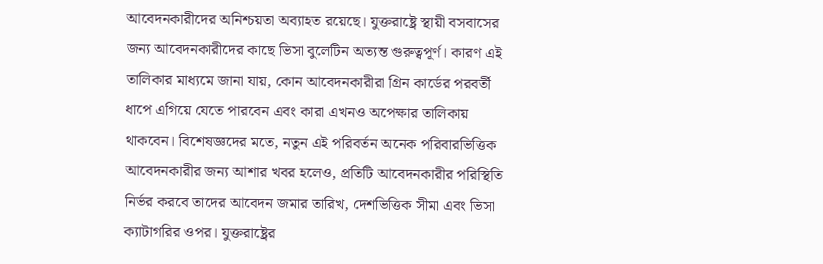আবেদনকারীদের অনিশ্চয়তা অব্যাহত রয়েছে। যুক্তরাষ্ট্রে স্থায়ী বসবাসের জন্য আবেদনকারীদের কাছে ভিসা বুলেটিন অত্যন্ত গুরুত্বপূর্ণ। কারণ এই তালিকার মাধ্যমে জানা যায়, কোন আবেদনকারীরা গ্রিন কার্ডের পরবর্তী ধাপে এগিয়ে যেতে পারবেন এবং কারা এখনও অপেক্ষার তালিকায় থাকবেন। বিশেষজ্ঞদের মতে, নতুন এই পরিবর্তন অনেক পরিবারভিত্তিক আবেদনকারীর জন্য আশার খবর হলেও, প্রতিটি আবেদনকারীর পরিস্থিতি নির্ভর করবে তাদের আবেদন জমার তারিখ, দেশভিত্তিক সীমা এবং ভিসা ক্যাটাগরির ওপর। যুক্তরাষ্ট্রের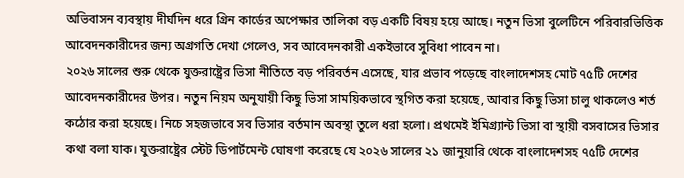অভিবাসন ব্যবস্থায় দীর্ঘদিন ধরে গ্রিন কার্ডের অপেক্ষার তালিকা বড় একটি বিষয় হয়ে আছে। নতুন ভিসা বুলেটিনে পরিবারভিত্তিক আবেদনকারীদের জন্য অগ্রগতি দেখা গেলেও, সব আবেদনকারী একইভাবে সুবিধা পাবেন না।
২০২৬ সালের শুরু থেকে যুক্তরাষ্ট্রের ভিসা নীতিতে বড় পরিবর্তন এসেছে, যার প্রভাব পড়েছে বাংলাদেশসহ মোট ৭৫টি দেশের আবেদনকারীদের উপর। নতুন নিয়ম অনুযায়ী কিছু ভিসা সাময়িকভাবে স্থগিত করা হয়েছে, আবার কিছু ভিসা চালু থাকলেও শর্ত কঠোর করা হয়েছে। নিচে সহজভাবে সব ভিসার বর্তমান অবস্থা তুলে ধরা হলো। প্রথমেই ইমিগ্র্যান্ট ভিসা বা স্থায়ী বসবাসের ভিসার কথা বলা যাক। যুক্তরাষ্ট্রের স্টেট ডিপার্টমেন্ট ঘোষণা করেছে যে ২০২৬ সালের ২১ জানুয়ারি থেকে বাংলাদেশসহ ৭৫টি দেশের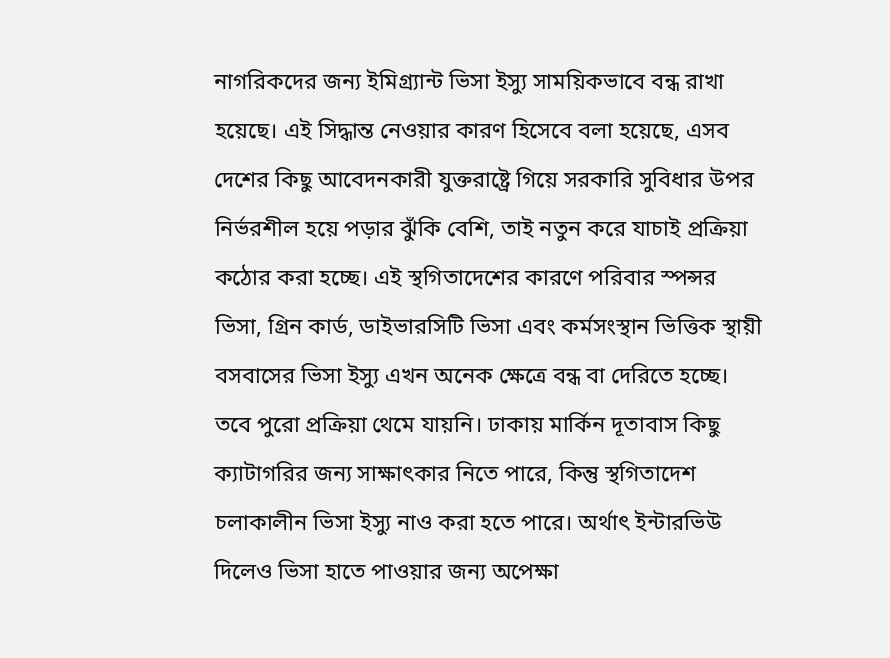নাগরিকদের জন্য ইমিগ্র্যান্ট ভিসা ইস্যু সাময়িকভাবে বন্ধ রাখা হয়েছে। এই সিদ্ধান্ত নেওয়ার কারণ হিসেবে বলা হয়েছে, এসব দেশের কিছু আবেদনকারী যুক্তরাষ্ট্রে গিয়ে সরকারি সুবিধার উপর নির্ভরশীল হয়ে পড়ার ঝুঁকি বেশি, তাই নতুন করে যাচাই প্রক্রিয়া কঠোর করা হচ্ছে। এই স্থগিতাদেশের কারণে পরিবার স্পন্সর ভিসা, গ্রিন কার্ড, ডাইভারসিটি ভিসা এবং কর্মসংস্থান ভিত্তিক স্থায়ী বসবাসের ভিসা ইস্যু এখন অনেক ক্ষেত্রে বন্ধ বা দেরিতে হচ্ছে। তবে পুরো প্রক্রিয়া থেমে যায়নি। ঢাকায় মার্কিন দূতাবাস কিছু ক্যাটাগরির জন্য সাক্ষাৎকার নিতে পারে, কিন্তু স্থগিতাদেশ চলাকালীন ভিসা ইস্যু নাও করা হতে পারে। অর্থাৎ ইন্টারভিউ দিলেও ভিসা হাতে পাওয়ার জন্য অপেক্ষা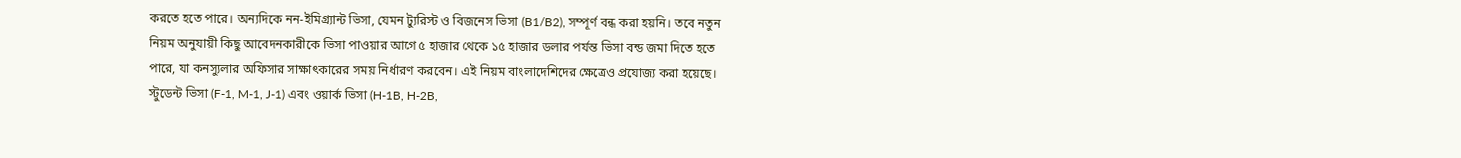করতে হতে পারে। অন্যদিকে নন-ইমিগ্র্যান্ট ভিসা, যেমন ট্যুরিস্ট ও বিজনেস ভিসা (B1/B2), সম্পূর্ণ বন্ধ করা হয়নি। তবে নতুন নিয়ম অনুযায়ী কিছু আবেদনকারীকে ভিসা পাওয়ার আগে ৫ হাজার থেকে ১৫ হাজার ডলার পর্যন্ত ভিসা বন্ড জমা দিতে হতে পারে, যা কনস্যুলার অফিসার সাক্ষাৎকারের সময় নির্ধারণ করবেন। এই নিয়ম বাংলাদেশিদের ক্ষেত্রেও প্রযোজ্য করা হয়েছে। স্টুডেন্ট ভিসা (F-1, M-1, J-1) এবং ওয়ার্ক ভিসা (H-1B, H-2B,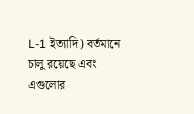L-1 ইত্যাদি) বর্তমানে চালু রয়েছে এবং এগুলোর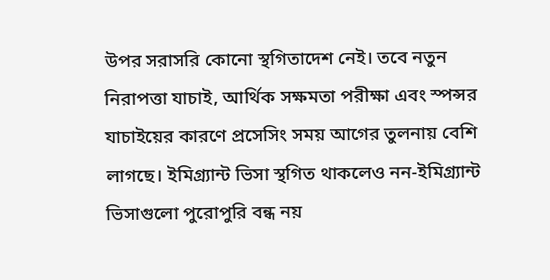উপর সরাসরি কোনো স্থগিতাদেশ নেই। তবে নতুন নিরাপত্তা যাচাই, আর্থিক সক্ষমতা পরীক্ষা এবং স্পন্সর যাচাইয়ের কারণে প্রসেসিং সময় আগের তুলনায় বেশি লাগছে। ইমিগ্র্যান্ট ভিসা স্থগিত থাকলেও নন-ইমিগ্র্যান্ট ভিসাগুলো পুরোপুরি বন্ধ নয়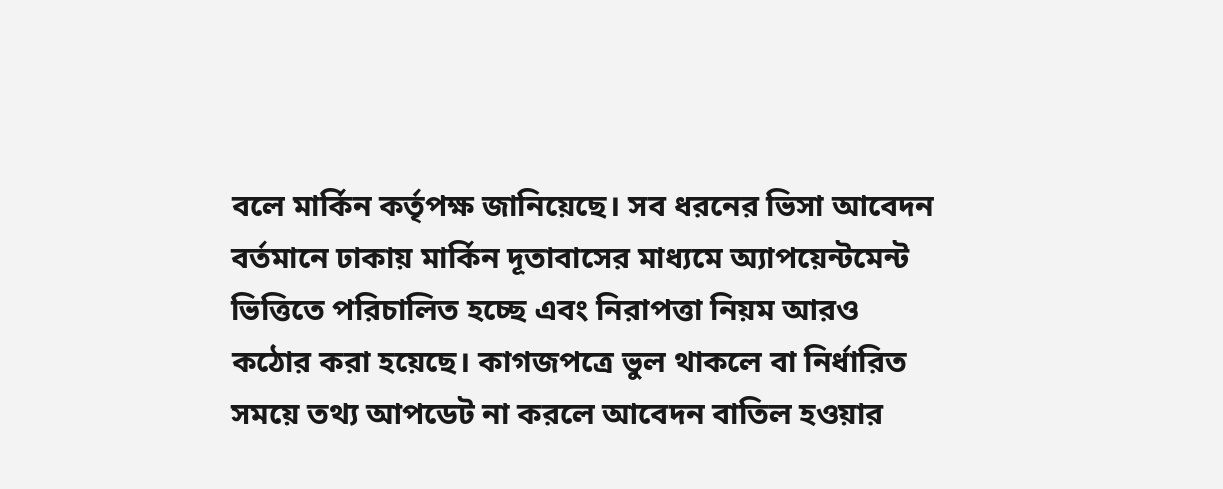বলে মার্কিন কর্তৃপক্ষ জানিয়েছে। সব ধরনের ভিসা আবেদন বর্তমানে ঢাকায় মার্কিন দূতাবাসের মাধ্যমে অ্যাপয়েন্টমেন্ট ভিত্তিতে পরিচালিত হচ্ছে এবং নিরাপত্তা নিয়ম আরও কঠোর করা হয়েছে। কাগজপত্রে ভুল থাকলে বা নির্ধারিত সময়ে তথ্য আপডেট না করলে আবেদন বাতিল হওয়ার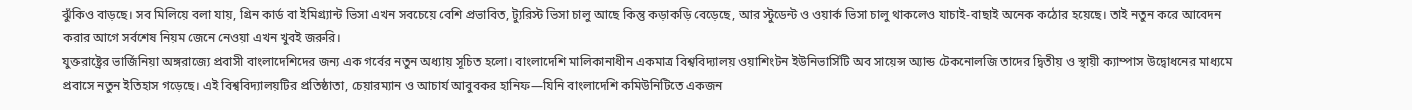ঝুঁকিও বাড়ছে। সব মিলিয়ে বলা যায়, গ্রিন কার্ড বা ইমিগ্র্যান্ট ভিসা এখন সবচেয়ে বেশি প্রভাবিত, ট্যুরিস্ট ভিসা চালু আছে কিন্তু কড়াকড়ি বেড়েছে, আর স্টুডেন্ট ও ওয়ার্ক ভিসা চালু থাকলেও যাচাই-বাছাই অনেক কঠোর হয়েছে। তাই নতুন করে আবেদন করার আগে সর্বশেষ নিয়ম জেনে নেওয়া এখন খুবই জরুরি।
যুক্তরাষ্ট্রের ভার্জিনিয়া অঙ্গরাজ্যে প্রবাসী বাংলাদেশিদের জন্য এক গর্বের নতুন অধ্যায় সূচিত হলো। বাংলাদেশি মালিকানাধীন একমাত্র বিশ্ববিদ্যালয় ওয়াশিংটন ইউনিভার্সিটি অব সায়েন্স অ্যান্ড টেকনোলজি তাদের দ্বিতীয় ও স্থায়ী ক্যাম্পাস উদ্বোধনের মাধ্যমে প্রবাসে নতুন ইতিহাস গড়েছে। এই বিশ্ববিদ্যালয়টির প্রতিষ্ঠাতা, চেয়ারম্যান ও আচার্য আবুবকর হানিফ—যিনি বাংলাদেশি কমিউনিটিতে একজন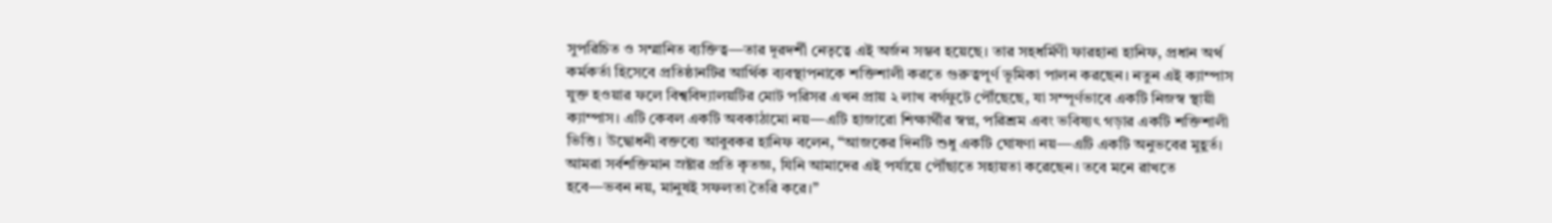সুপরিচিত ও সম্মানিত ব্যক্তিত্ব—তার দূরদর্শী নেতৃত্বে এই অর্জন সম্ভব হয়েছে। তার সহধর্মিণী ফারহানা হানিফ, প্রধান অর্থ কর্মকর্তা হিসেবে প্রতিষ্ঠানটির আর্থিক ব্যবস্থাপনাকে শক্তিশালী করতে গুরুত্বপূর্ণ ভূমিকা পালন করছেন। নতুন এই ক্যাম্পাস যুক্ত হওয়ার ফলে বিশ্ববিদ্যালয়টির মোট পরিসর এখন প্রায় ২ লাখ বর্গফুটে পৌঁছেছে, যা সম্পূর্ণভাবে একটি নিজস্ব স্থায়ী ক্যাম্পাস। এটি কেবল একটি অবকাঠামো নয়—এটি হাজারো শিক্ষার্থীর স্বপ্ন, পরিশ্রম এবং ভবিষ্যৎ গড়ার একটি শক্তিশালী ভিত্তি। উদ্বোধনী বক্তব্যে আবুবকর হানিফ বলেন, “আজকের দিনটি শুধু একটি ঘোষণা নয়—এটি একটি অনুভবের মুহূর্ত। আমরা সর্বশক্তিমান স্রষ্টার প্রতি কৃতজ্ঞ, যিনি আমাদের এই পর্যায়ে পৌঁছাতে সহায়তা করেছেন। তবে মনে রাখতে হবে—ভবন নয়, মানুষই সফলতা তৈরি করে।”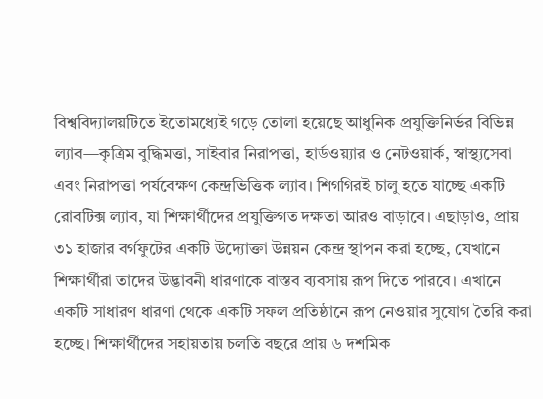বিশ্ববিদ্যালয়টিতে ইতোমধ্যেই গড়ে তোলা হয়েছে আধুনিক প্রযুক্তিনির্ভর বিভিন্ন ল্যাব—কৃত্রিম বুদ্ধিমত্তা, সাইবার নিরাপত্তা, হার্ডওয়্যার ও নেটওয়ার্ক, স্বাস্থ্যসেবা এবং নিরাপত্তা পর্যবেক্ষণ কেন্দ্রভিত্তিক ল্যাব। শিগগিরই চালু হতে যাচ্ছে একটি রোবটিক্স ল্যাব, যা শিক্ষার্থীদের প্রযুক্তিগত দক্ষতা আরও বাড়াবে। এছাড়াও, প্রায় ৩১ হাজার বর্গফুটের একটি উদ্যোক্তা উন্নয়ন কেন্দ্র স্থাপন করা হচ্ছে, যেখানে শিক্ষার্থীরা তাদের উদ্ভাবনী ধারণাকে বাস্তব ব্যবসায় রূপ দিতে পারবে। এখানে একটি সাধারণ ধারণা থেকে একটি সফল প্রতিষ্ঠানে রূপ নেওয়ার সুযোগ তৈরি করা হচ্ছে। শিক্ষার্থীদের সহায়তায় চলতি বছরে প্রায় ৬ দশমিক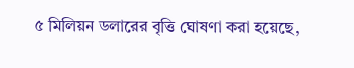৫ মিলিয়ন ডলারের বৃত্তি ঘোষণা করা হয়েছে,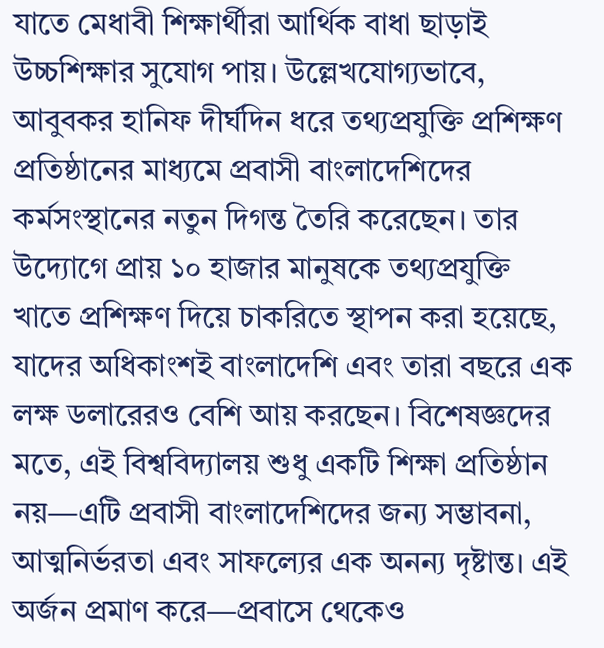যাতে মেধাবী শিক্ষার্থীরা আর্থিক বাধা ছাড়াই উচ্চশিক্ষার সুযোগ পায়। উল্লেখযোগ্যভাবে, আবুবকর হানিফ দীর্ঘদিন ধরে তথ্যপ্রযুক্তি প্রশিক্ষণ প্রতিষ্ঠানের মাধ্যমে প্রবাসী বাংলাদেশিদের কর্মসংস্থানের নতুন দিগন্ত তৈরি করেছেন। তার উদ্যোগে প্রায় ১০ হাজার মানুষকে তথ্যপ্রযুক্তি খাতে প্রশিক্ষণ দিয়ে চাকরিতে স্থাপন করা হয়েছে, যাদের অধিকাংশই বাংলাদেশি এবং তারা বছরে এক লক্ষ ডলারেরও বেশি আয় করছেন। বিশেষজ্ঞদের মতে, এই বিশ্ববিদ্যালয় শুধু একটি শিক্ষা প্রতিষ্ঠান নয়—এটি প্রবাসী বাংলাদেশিদের জন্য সম্ভাবনা, আত্মনির্ভরতা এবং সাফল্যের এক অনন্য দৃষ্টান্ত। এই অর্জন প্রমাণ করে—প্রবাসে থেকেও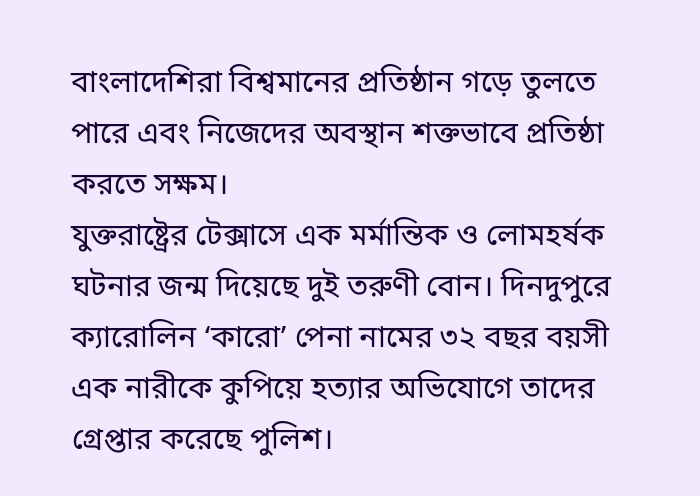বাংলাদেশিরা বিশ্বমানের প্রতিষ্ঠান গড়ে তুলতে পারে এবং নিজেদের অবস্থান শক্তভাবে প্রতিষ্ঠা করতে সক্ষম।
যুক্তরাষ্ট্রের টেক্সাসে এক মর্মান্তিক ও লোমহর্ষক ঘটনার জন্ম দিয়েছে দুই তরুণী বোন। দিনদুপুরে ক্যারোলিন ‘কারো’ পেনা নামের ৩২ বছর বয়সী এক নারীকে কুপিয়ে হত্যার অভিযোগে তাদের গ্রেপ্তার করেছে পুলিশ।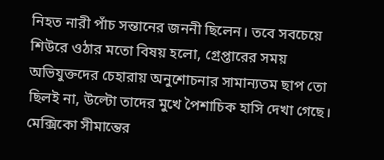নিহত নারী পাঁচ সন্তানের জননী ছিলেন। তবে সবচেয়ে শিউরে ওঠার মতো বিষয় হলো, গ্রেপ্তারের সময় অভিযুক্তদের চেহারায় অনুশোচনার সামান্যতম ছাপ তো ছিলই না, উল্টো তাদের মুখে পৈশাচিক হাসি দেখা গেছে। মেক্সিকো সীমান্তের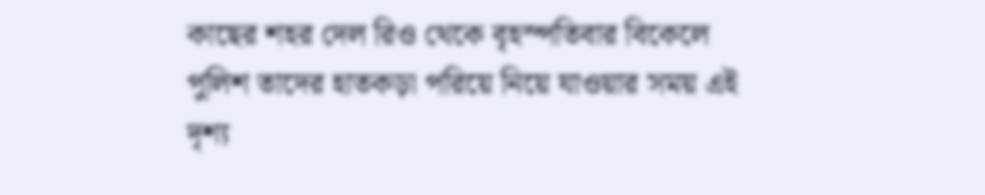কাছের শহর দেল রিও থেকে বৃহস্পতিবার বিকেলে পুলিশ তাদের হাতকড়া পরিয়ে নিয়ে যাওয়ার সময় এই দৃশ্য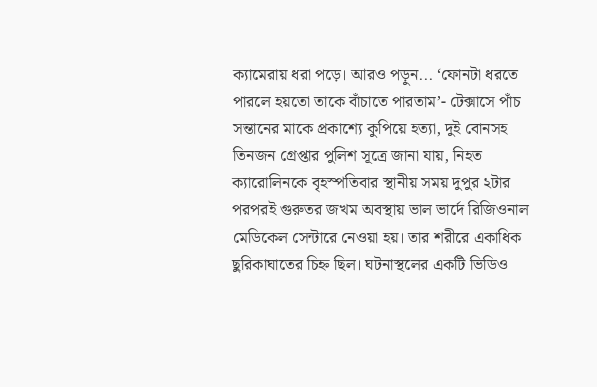ক্যামেরায় ধরা পড়ে। আরও পড়ুন... ‘ফোনটা ধরতে পারলে হয়তো তাকে বাঁচাতে পারতাম’- টেক্সাসে পাঁচ সন্তানের মাকে প্রকাশ্যে কুপিয়ে হত্যা, দুই বোনসহ তিনজন গ্রেপ্তার পুলিশ সূত্রে জানা যায়, নিহত ক্যারোলিনকে বৃহস্পতিবার স্থানীয় সময় দুপুর ২টার পরপরই গুরুতর জখম অবস্থায় ভাল ভার্দে রিজিওনাল মেডিকেল সেন্টারে নেওয়া হয়। তার শরীরে একাধিক ছুরিকাঘাতের চিহ্ন ছিল। ঘটনাস্থলের একটি ভিডিও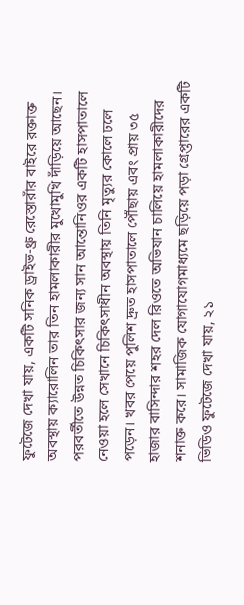ফুটেজে দেখা যায়, একটি সনিক ড্রাইভ-থ্রু রেস্তোরাঁর বাইরে রক্তাক্ত অবস্থায় ক্যারোলিন তার তিন হামলাকারীর মুখোমুখি দাঁড়িয়ে আছেন। পরবর্তীতে উন্নত চিকিৎসার জন্য সান আন্তোনিওর একটি হাসপাতালে নেওয়া হলে সেখানে চিকিৎসাধীন অবস্থায় তিনি মৃত্যুর কোলে ঢলে পড়েন। খবর পেয়ে পুলিশ দ্রুত হাসপাতালে পৌঁছায় এবং প্রায় ৩৫ হাজার বাসিন্দার শহর দেল রিওতে অভিযান চালিয়ে হামলাকারীদের শনাক্ত করে। সামাজিক যোগাযোগমাধ্যমে ছড়িয়ে পড়া গ্রেপ্তারের একটি ভিডিও ফুটেজে দেখা যায়, ২১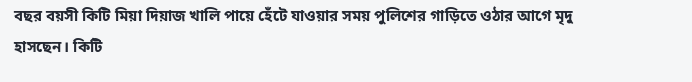বছর বয়সী কিটি মিয়া দিয়াজ খালি পায়ে হেঁটে যাওয়ার সময় পুলিশের গাড়িতে ওঠার আগে মৃদু হাসছেন। কিটি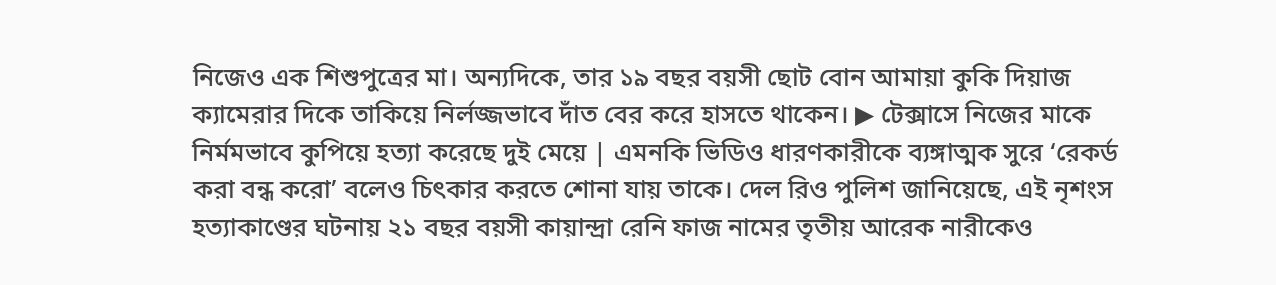নিজেও এক শিশুপুত্রের মা। অন্যদিকে, তার ১৯ বছর বয়সী ছোট বোন আমায়া কুকি দিয়াজ ক্যামেরার দিকে তাকিয়ে নির্লজ্জভাবে দাঁত বের করে হাসতে থাকেন। ▶ টেক্সাসে নিজের মাকে নির্মমভাবে কুপিয়ে হত্যা করেছে দুই মেয়ে | এমনকি ভিডিও ধারণকারীকে ব্যঙ্গাত্মক সুরে ‘রেকর্ড করা বন্ধ করো’ বলেও চিৎকার করতে শোনা যায় তাকে। দেল রিও পুলিশ জানিয়েছে, এই নৃশংস হত্যাকাণ্ডের ঘটনায় ২১ বছর বয়সী কায়ান্দ্রা রেনি ফাজ নামের তৃতীয় আরেক নারীকেও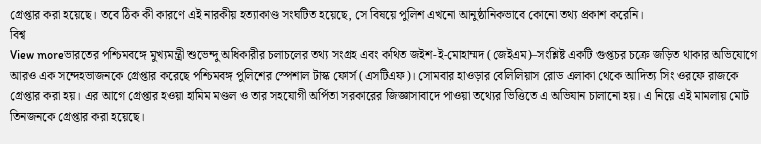গ্রেপ্তার করা হয়েছে। তবে ঠিক কী কারণে এই নারকীয় হত্যাকাণ্ড সংঘটিত হয়েছে, সে বিষয়ে পুলিশ এখনো আনুষ্ঠানিকভাবে কোনো তথ্য প্রকাশ করেনি।
বিশ্ব
View moreভারতের পশ্চিমবঙ্গে মুখ্যমন্ত্রী শুভেন্দু অধিকারীর চলাচলের তথ্য সংগ্রহ এবং কথিত জইশ-ই-মোহাম্মদ (জেইএম)–সংশ্লিষ্ট একটি গুপ্তচর চক্রে জড়িত থাকার অভিযোগে আরও এক সন্দেহভাজনকে গ্রেপ্তার করেছে পশ্চিমবঙ্গ পুলিশের স্পেশাল টাস্ক ফোর্স (এসটিএফ)। সোমবার হাওড়ার বেলিলিয়াস রোড এলাকা থেকে আদিত্য সিং ওরফে রাজকে গ্রেপ্তার করা হয়। এর আগে গ্রেপ্তার হওয়া হামিম মণ্ডল ও তার সহযোগী অর্পিতা সরকারের জিজ্ঞাসাবাদে পাওয়া তথ্যের ভিত্তিতে এ অভিযান চালানো হয়। এ নিয়ে এই মামলায় মোট তিনজনকে গ্রেপ্তার করা হয়েছে।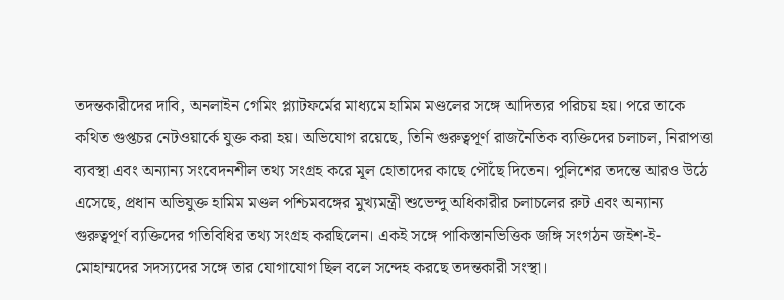তদন্তকারীদের দাবি, অনলাইন গেমিং প্ল্যাটফর্মের মাধ্যমে হামিম মণ্ডলের সঙ্গে আদিত্যর পরিচয় হয়। পরে তাকে কথিত গুপ্তচর নেটওয়ার্কে যুক্ত করা হয়। অভিযোগ রয়েছে, তিনি গুরুত্বপূর্ণ রাজনৈতিক ব্যক্তিদের চলাচল, নিরাপত্তা ব্যবস্থা এবং অন্যান্য সংবেদনশীল তথ্য সংগ্রহ করে মূল হোতাদের কাছে পৌঁছে দিতেন। পুলিশের তদন্তে আরও উঠে এসেছে, প্রধান অভিযুক্ত হামিম মণ্ডল পশ্চিমবঙ্গের মুখ্যমন্ত্রী শুভেন্দু অধিকারীর চলাচলের রুট এবং অন্যান্য গুরুত্বপূর্ণ ব্যক্তিদের গতিবিধির তথ্য সংগ্রহ করছিলেন। একই সঙ্গে পাকিস্তানভিত্তিক জঙ্গি সংগঠন জইশ-ই-মোহাম্মদের সদস্যদের সঙ্গে তার যোগাযোগ ছিল বলে সন্দেহ করছে তদন্তকারী সংস্থা।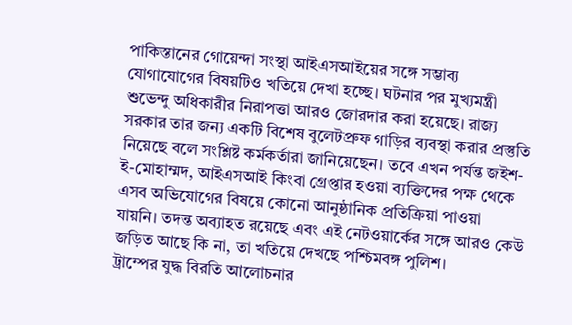পাকিস্তানের গোয়েন্দা সংস্থা আইএসআইয়ের সঙ্গে সম্ভাব্য যোগাযোগের বিষয়টিও খতিয়ে দেখা হচ্ছে। ঘটনার পর মুখ্যমন্ত্রী শুভেন্দু অধিকারীর নিরাপত্তা আরও জোরদার করা হয়েছে। রাজ্য সরকার তার জন্য একটি বিশেষ বুলেটপ্রুফ গাড়ির ব্যবস্থা করার প্রস্তুতি নিয়েছে বলে সংশ্লিষ্ট কর্মকর্তারা জানিয়েছেন। তবে এখন পর্যন্ত জইশ-ই-মোহাম্মদ, আইএসআই কিংবা গ্রেপ্তার হওয়া ব্যক্তিদের পক্ষ থেকে এসব অভিযোগের বিষয়ে কোনো আনুষ্ঠানিক প্রতিক্রিয়া পাওয়া যায়নি। তদন্ত অব্যাহত রয়েছে এবং এই নেটওয়ার্কের সঙ্গে আরও কেউ জড়িত আছে কি না, তা খতিয়ে দেখছে পশ্চিমবঙ্গ পুলিশ।
ট্রাম্পের যুদ্ধ বিরতি আলোচনার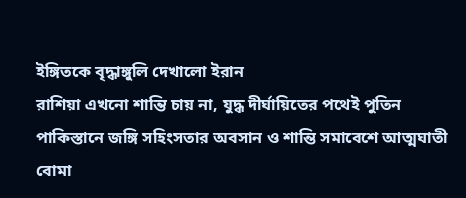ইঙ্গিতকে বৃদ্ধাঙ্গুলি দেখালো ইরান
রাশিয়া এখনো শান্তি চায় না, যুদ্ধ দীর্ঘায়িতের পথেই পুতিন
পাকিস্তানে জঙ্গি সহিংসতার অবসান ও শান্তি সমাবেশে আত্মঘাতী বোমা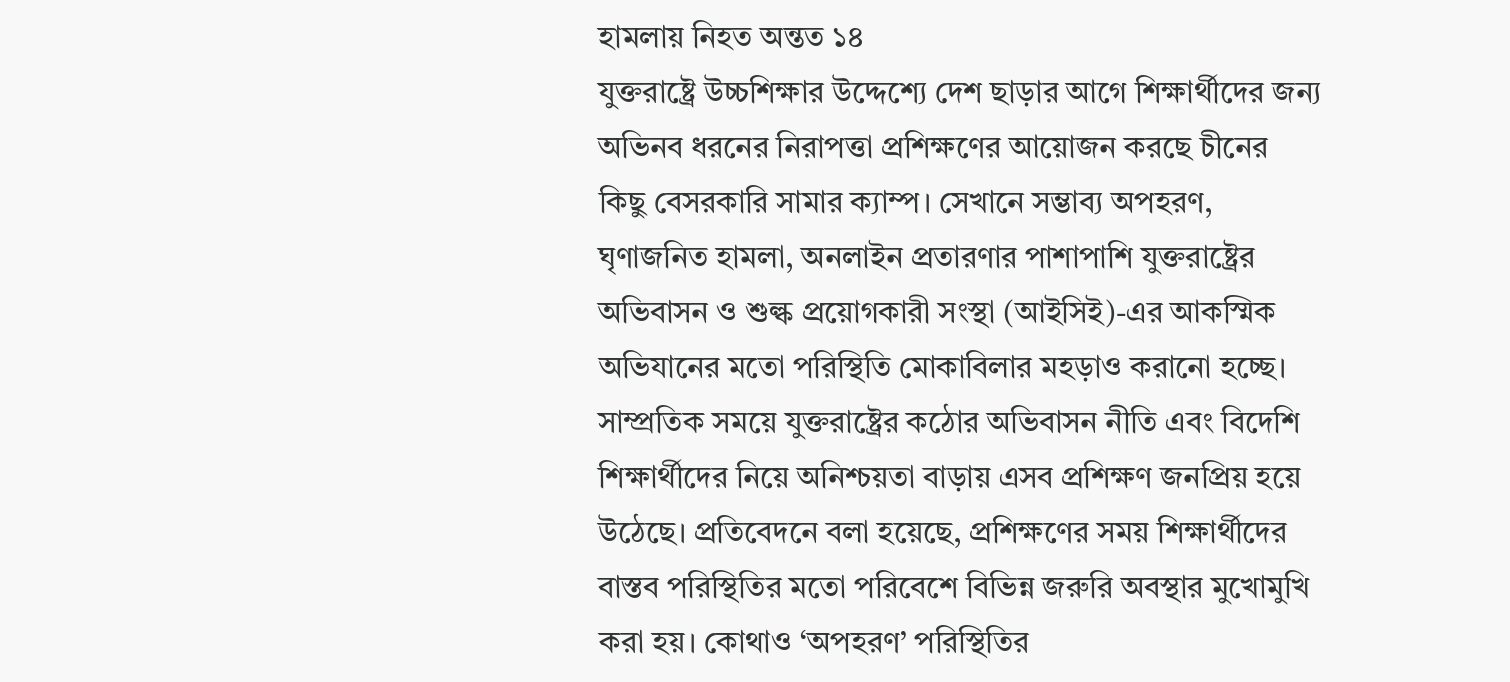হামলায় নিহত অন্তত ১৪
যুক্তরাষ্ট্রে উচ্চশিক্ষার উদ্দেশ্যে দেশ ছাড়ার আগে শিক্ষার্থীদের জন্য অভিনব ধরনের নিরাপত্তা প্রশিক্ষণের আয়োজন করছে চীনের কিছু বেসরকারি সামার ক্যাম্প। সেখানে সম্ভাব্য অপহরণ, ঘৃণাজনিত হামলা, অনলাইন প্রতারণার পাশাপাশি যুক্তরাষ্ট্রের অভিবাসন ও শুল্ক প্রয়োগকারী সংস্থা (আইসিই)-এর আকস্মিক অভিযানের মতো পরিস্থিতি মোকাবিলার মহড়াও করানো হচ্ছে। সাম্প্রতিক সময়ে যুক্তরাষ্ট্রের কঠোর অভিবাসন নীতি এবং বিদেশি শিক্ষার্থীদের নিয়ে অনিশ্চয়তা বাড়ায় এসব প্রশিক্ষণ জনপ্রিয় হয়ে উঠেছে। প্রতিবেদনে বলা হয়েছে, প্রশিক্ষণের সময় শিক্ষার্থীদের বাস্তব পরিস্থিতির মতো পরিবেশে বিভিন্ন জরুরি অবস্থার মুখোমুখি করা হয়। কোথাও ‘অপহরণ’ পরিস্থিতির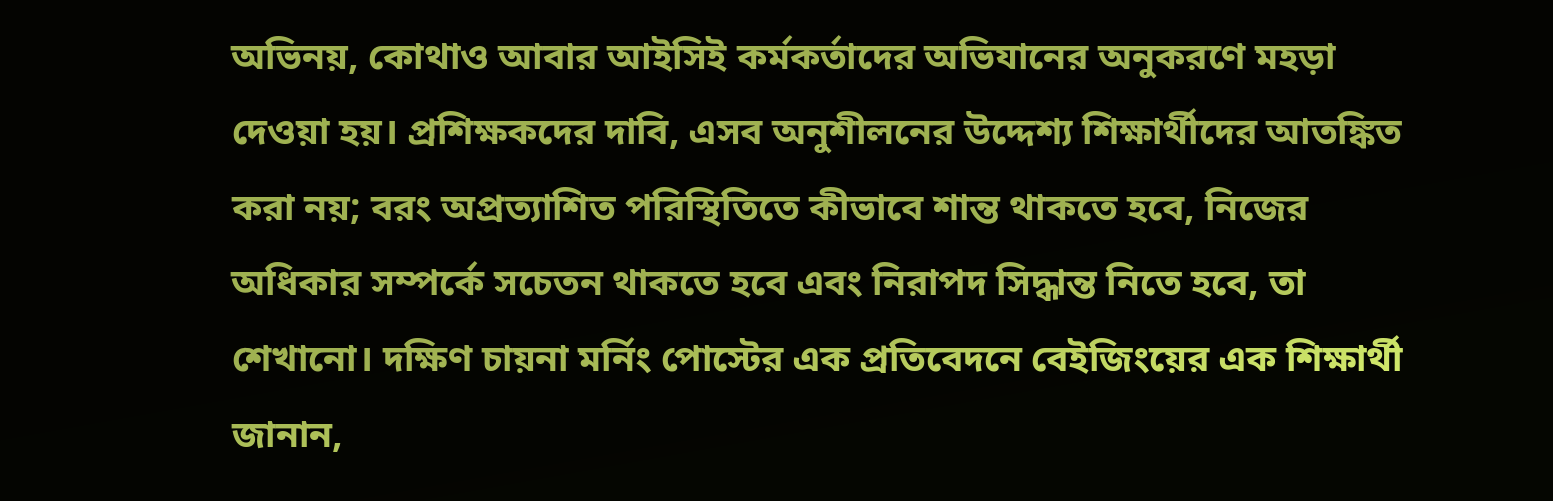অভিনয়, কোথাও আবার আইসিই কর্মকর্তাদের অভিযানের অনুকরণে মহড়া দেওয়া হয়। প্রশিক্ষকদের দাবি, এসব অনুশীলনের উদ্দেশ্য শিক্ষার্থীদের আতঙ্কিত করা নয়; বরং অপ্রত্যাশিত পরিস্থিতিতে কীভাবে শান্ত থাকতে হবে, নিজের অধিকার সম্পর্কে সচেতন থাকতে হবে এবং নিরাপদ সিদ্ধান্ত নিতে হবে, তা শেখানো। দক্ষিণ চায়না মর্নিং পোস্টের এক প্রতিবেদনে বেইজিংয়ের এক শিক্ষার্থী জানান,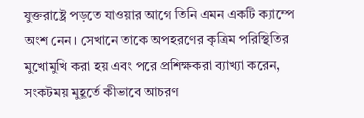যুক্তরাষ্ট্রে পড়তে যাওয়ার আগে তিনি এমন একটি ক্যাম্পে অংশ নেন। সেখানে তাকে অপহরণের কৃত্রিম পরিস্থিতির মুখোমুখি করা হয় এবং পরে প্রশিক্ষকরা ব্যাখ্যা করেন, সংকটময় মুহূর্তে কীভাবে আচরণ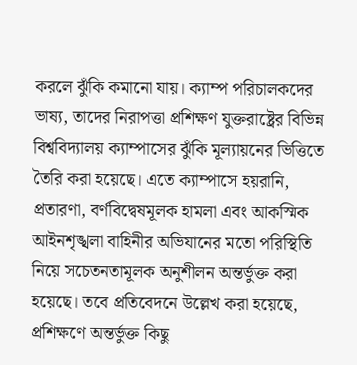করলে ঝুঁকি কমানো যায়। ক্যাম্প পরিচালকদের ভাষ্য, তাদের নিরাপত্তা প্রশিক্ষণ যুক্তরাষ্ট্রের বিভিন্ন বিশ্ববিদ্যালয় ক্যাম্পাসের ঝুঁকি মূল্যায়নের ভিত্তিতে তৈরি করা হয়েছে। এতে ক্যাম্পাসে হয়রানি, প্রতারণা, বর্ণবিদ্বেষমূলক হামলা এবং আকস্মিক আইনশৃঙ্খলা বাহিনীর অভিযানের মতো পরিস্থিতি নিয়ে সচেতনতামূলক অনুশীলন অন্তর্ভুক্ত করা হয়েছে। তবে প্রতিবেদনে উল্লেখ করা হয়েছে, প্রশিক্ষণে অন্তর্ভুক্ত কিছু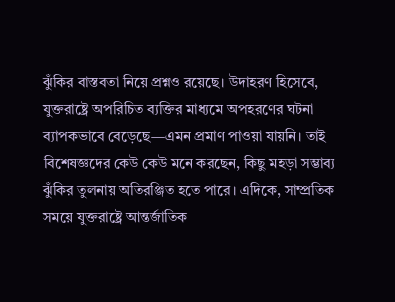ঝুঁকির বাস্তবতা নিয়ে প্রশ্নও রয়েছে। উদাহরণ হিসেবে, যুক্তরাষ্ট্রে অপরিচিত ব্যক্তির মাধ্যমে অপহরণের ঘটনা ব্যাপকভাবে বেড়েছে—এমন প্রমাণ পাওয়া যায়নি। তাই বিশেষজ্ঞদের কেউ কেউ মনে করছেন, কিছু মহড়া সম্ভাব্য ঝুঁকির তুলনায় অতিরঞ্জিত হতে পারে। এদিকে, সাম্প্রতিক সময়ে যুক্তরাষ্ট্রে আন্তর্জাতিক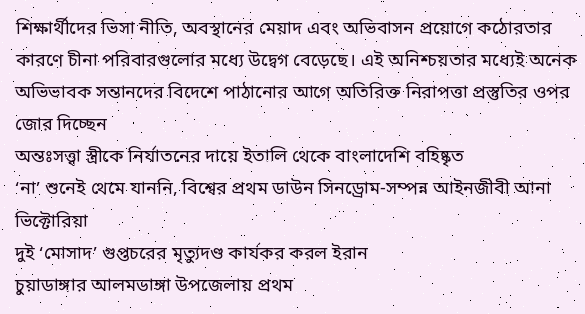শিক্ষার্থীদের ভিসা নীতি, অবস্থানের মেয়াদ এবং অভিবাসন প্রয়োগে কঠোরতার কারণে চীনা পরিবারগুলোর মধ্যে উদ্বেগ বেড়েছে। এই অনিশ্চয়তার মধ্যেই অনেক অভিভাবক সন্তানদের বিদেশে পাঠানোর আগে অতিরিক্ত নিরাপত্তা প্রস্তুতির ওপর জোর দিচ্ছেন
অন্তঃসত্ত্বা স্ত্রীকে নির্যাতনের দায়ে ইতালি থেকে বাংলাদেশি বহিষ্কৃত
‘না’ শুনেই থেমে যাননি, বিশ্বের প্রথম ডাউন সিনড্রোম-সম্পন্ন আইনজীবী আনা ভিক্টোরিয়া
দুই ‘মোসাদ’ গুপ্তচরের মৃত্যুদণ্ড কার্যকর করল ইরান
চুয়াডাঙ্গার আলমডাঙ্গা উপজেলায় প্রথম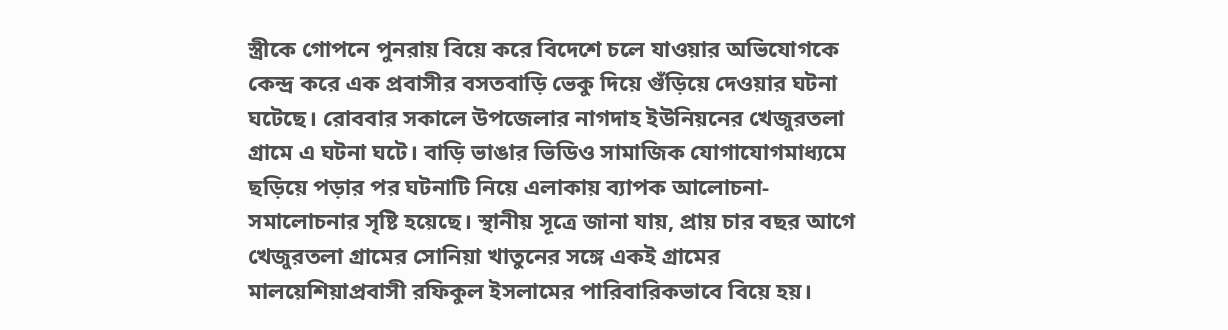স্ত্রীকে গোপনে পুনরায় বিয়ে করে বিদেশে চলে যাওয়ার অভিযোগকে কেন্দ্র করে এক প্রবাসীর বসতবাড়ি ভেকু দিয়ে গুঁড়িয়ে দেওয়ার ঘটনা ঘটেছে। রোববার সকালে উপজেলার নাগদাহ ইউনিয়নের খেজুরতলা গ্রামে এ ঘটনা ঘটে। বাড়ি ভাঙার ভিডিও সামাজিক যোগাযোগমাধ্যমে ছড়িয়ে পড়ার পর ঘটনাটি নিয়ে এলাকায় ব্যাপক আলোচনা-সমালোচনার সৃষ্টি হয়েছে। স্থানীয় সূত্রে জানা যায়, প্রায় চার বছর আগে খেজুরতলা গ্রামের সোনিয়া খাতুনের সঙ্গে একই গ্রামের মালয়েশিয়াপ্রবাসী রফিকুল ইসলামের পারিবারিকভাবে বিয়ে হয়।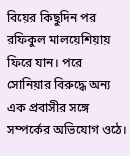বিয়ের কিছুদিন পর রফিকুল মালয়েশিয়ায় ফিরে যান। পরে সোনিয়ার বিরুদ্ধে অন্য এক প্রবাসীর সঙ্গে সম্পর্কের অভিযোগ ওঠে।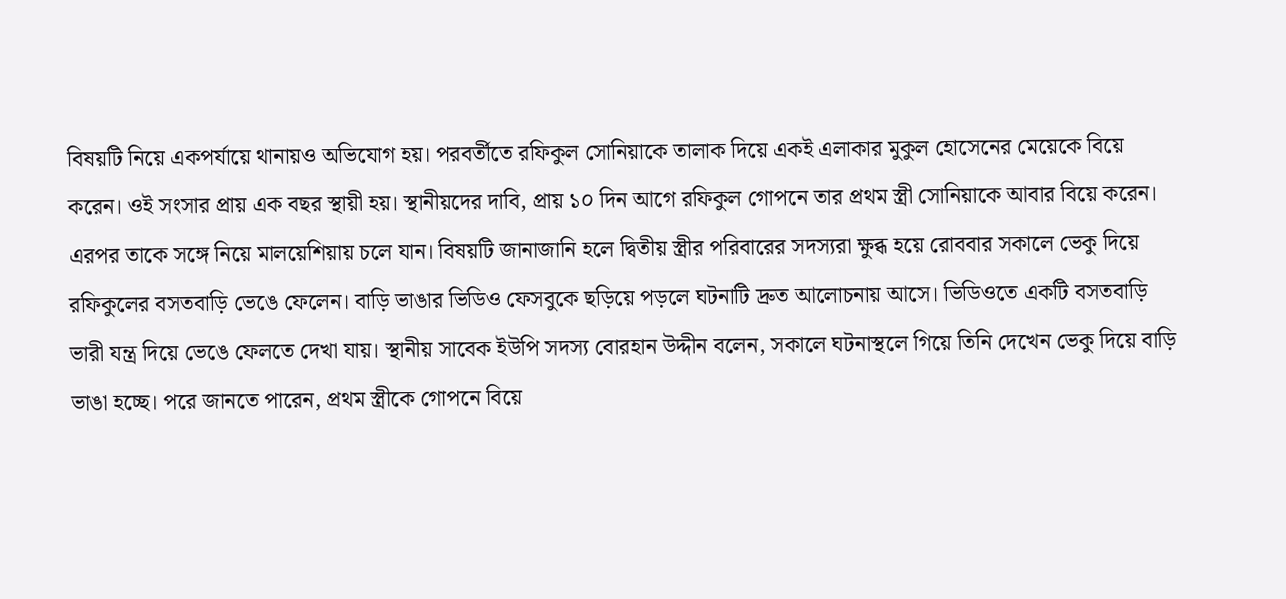বিষয়টি নিয়ে একপর্যায়ে থানায়ও অভিযোগ হয়। পরবর্তীতে রফিকুল সোনিয়াকে তালাক দিয়ে একই এলাকার মুকুল হোসেনের মেয়েকে বিয়ে করেন। ওই সংসার প্রায় এক বছর স্থায়ী হয়। স্থানীয়দের দাবি, প্রায় ১০ দিন আগে রফিকুল গোপনে তার প্রথম স্ত্রী সোনিয়াকে আবার বিয়ে করেন। এরপর তাকে সঙ্গে নিয়ে মালয়েশিয়ায় চলে যান। বিষয়টি জানাজানি হলে দ্বিতীয় স্ত্রীর পরিবারের সদস্যরা ক্ষুব্ধ হয়ে রোববার সকালে ভেকু দিয়ে রফিকুলের বসতবাড়ি ভেঙে ফেলেন। বাড়ি ভাঙার ভিডিও ফেসবুকে ছড়িয়ে পড়লে ঘটনাটি দ্রুত আলোচনায় আসে। ভিডিওতে একটি বসতবাড়ি ভারী যন্ত্র দিয়ে ভেঙে ফেলতে দেখা যায়। স্থানীয় সাবেক ইউপি সদস্য বোরহান উদ্দীন বলেন, সকালে ঘটনাস্থলে গিয়ে তিনি দেখেন ভেকু দিয়ে বাড়ি ভাঙা হচ্ছে। পরে জানতে পারেন, প্রথম স্ত্রীকে গোপনে বিয়ে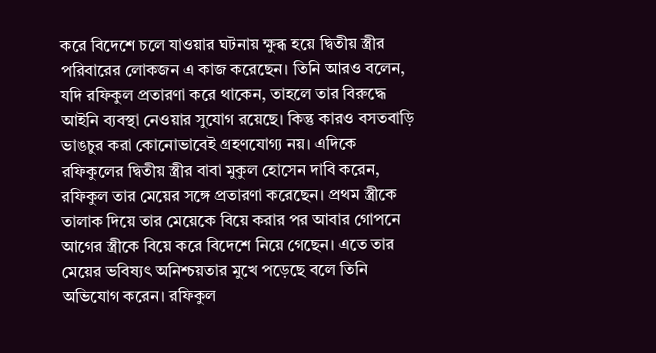করে বিদেশে চলে যাওয়ার ঘটনায় ক্ষুব্ধ হয়ে দ্বিতীয় স্ত্রীর পরিবারের লোকজন এ কাজ করেছেন। তিনি আরও বলেন, যদি রফিকুল প্রতারণা করে থাকেন, তাহলে তার বিরুদ্ধে আইনি ব্যবস্থা নেওয়ার সুযোগ রয়েছে। কিন্তু কারও বসতবাড়ি ভাঙচুর করা কোনোভাবেই গ্রহণযোগ্য নয়। এদিকে রফিকুলের দ্বিতীয় স্ত্রীর বাবা মুকুল হোসেন দাবি করেন, রফিকুল তার মেয়ের সঙ্গে প্রতারণা করেছেন। প্রথম স্ত্রীকে তালাক দিয়ে তার মেয়েকে বিয়ে করার পর আবার গোপনে আগের স্ত্রীকে বিয়ে করে বিদেশে নিয়ে গেছেন। এতে তার মেয়ের ভবিষ্যৎ অনিশ্চয়তার মুখে পড়েছে বলে তিনি অভিযোগ করেন। রফিকুল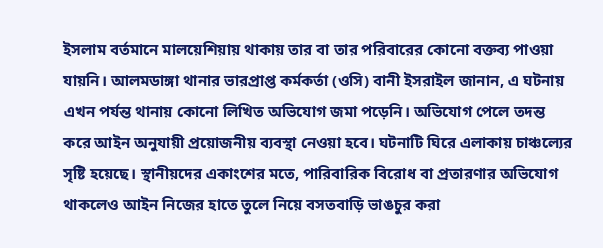ইসলাম বর্তমানে মালয়েশিয়ায় থাকায় তার বা তার পরিবারের কোনো বক্তব্য পাওয়া যায়নি। আলমডাঙ্গা থানার ভারপ্রাপ্ত কর্মকর্তা (ওসি) বানী ইসরাইল জানান, এ ঘটনায় এখন পর্যন্ত থানায় কোনো লিখিত অভিযোগ জমা পড়েনি। অভিযোগ পেলে তদন্ত করে আইন অনুযায়ী প্রয়োজনীয় ব্যবস্থা নেওয়া হবে। ঘটনাটি ঘিরে এলাকায় চাঞ্চল্যের সৃষ্টি হয়েছে। স্থানীয়দের একাংশের মতে, পারিবারিক বিরোধ বা প্রতারণার অভিযোগ থাকলেও আইন নিজের হাতে তুলে নিয়ে বসতবাড়ি ভাঙচুর করা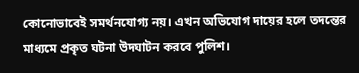কোনোভাবেই সমর্থনযোগ্য নয়। এখন অভিযোগ দায়ের হলে তদন্তের মাধ্যমে প্রকৃত ঘটনা উদঘাটন করবে পুলিশ।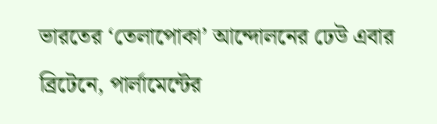ভারতের ‘তেলাপোকা’ আন্দোলনের ঢেউ এবার ব্রিটেনে, পার্লামেন্টের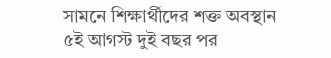সামনে শিক্ষার্থীদের শক্ত অবস্থান
৫ই আগস্ট দুই বছর পর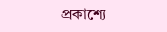প্রকাশ্যে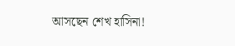আসছেন শেখ হাসিনা!